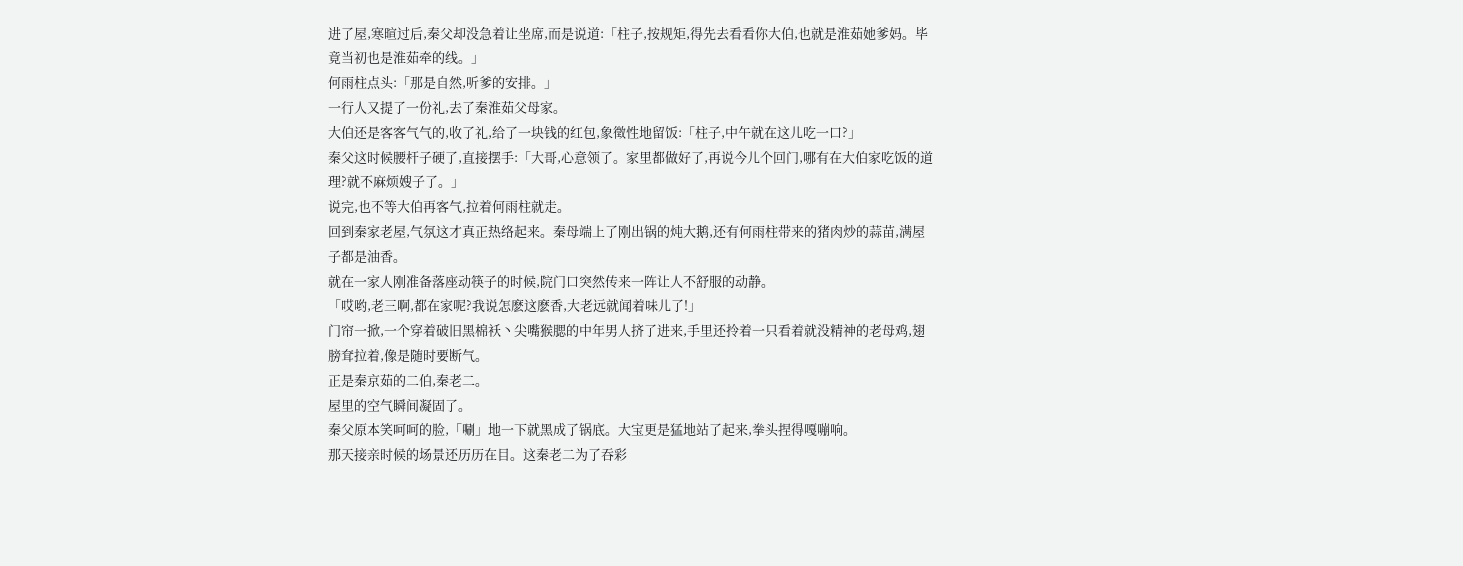进了屋,寒暄过后,秦父却没急着让坐席,而是说道:「柱子,按规矩,得先去看看你大伯,也就是淮茹她爹妈。毕竟当初也是淮茹牵的线。」
何雨柱点头:「那是自然,听爹的安排。」
一行人又提了一份礼,去了秦淮茹父母家。
大伯还是客客气气的,收了礼,给了一块钱的红包,象徵性地留饭:「柱子,中午就在这儿吃一口?」
秦父这时候腰杆子硬了,直接摆手:「大哥,心意领了。家里都做好了,再说今儿个回门,哪有在大伯家吃饭的道理?就不麻烦嫂子了。」
说完,也不等大伯再客气,拉着何雨柱就走。
回到秦家老屋,气氛这才真正热络起来。秦母端上了刚出锅的炖大鹅,还有何雨柱带来的猪肉炒的蒜苗,满屋子都是油香。
就在一家人刚准备落座动筷子的时候,院门口突然传来一阵让人不舒服的动静。
「哎哟,老三啊,都在家呢?我说怎麽这麽香,大老远就闻着味儿了!」
门帘一掀,一个穿着破旧黑棉袄丶尖嘴猴腮的中年男人挤了进来,手里还拎着一只看着就没精神的老母鸡,翅膀耷拉着,像是随时要断气。
正是秦京茹的二伯,秦老二。
屋里的空气瞬间凝固了。
秦父原本笑呵呵的脸,「唰」地一下就黑成了锅底。大宝更是猛地站了起来,拳头捏得嘎嘣响。
那天接亲时候的场景还历历在目。这秦老二为了吞彩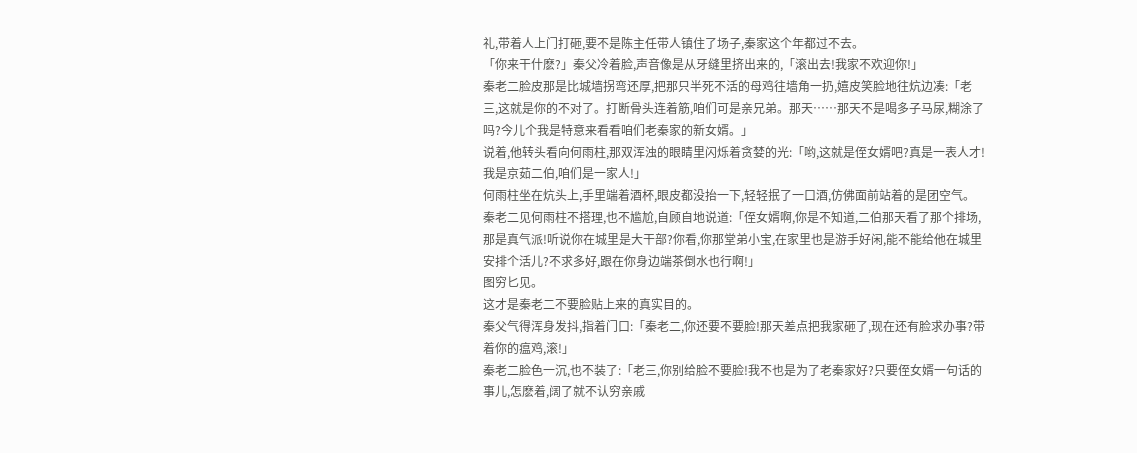礼,带着人上门打砸,要不是陈主任带人镇住了场子,秦家这个年都过不去。
「你来干什麽?」秦父冷着脸,声音像是从牙缝里挤出来的,「滚出去!我家不欢迎你!」
秦老二脸皮那是比城墙拐弯还厚,把那只半死不活的母鸡往墙角一扔,嬉皮笑脸地往炕边凑:「老三,这就是你的不对了。打断骨头连着筋,咱们可是亲兄弟。那天……那天不是喝多子马尿,糊涂了吗?今儿个我是特意来看看咱们老秦家的新女婿。」
说着,他转头看向何雨柱,那双浑浊的眼睛里闪烁着贪婪的光:「哟,这就是侄女婿吧?真是一表人才!我是京茹二伯,咱们是一家人!」
何雨柱坐在炕头上,手里端着酒杯,眼皮都没抬一下,轻轻抿了一口酒,仿佛面前站着的是团空气。
秦老二见何雨柱不搭理,也不尴尬,自顾自地说道:「侄女婿啊,你是不知道,二伯那天看了那个排场,那是真气派!听说你在城里是大干部?你看,你那堂弟小宝,在家里也是游手好闲,能不能给他在城里安排个活儿?不求多好,跟在你身边端茶倒水也行啊!」
图穷匕见。
这才是秦老二不要脸贴上来的真实目的。
秦父气得浑身发抖,指着门口:「秦老二,你还要不要脸!那天差点把我家砸了,现在还有脸求办事?带着你的瘟鸡,滚!」
秦老二脸色一沉,也不装了:「老三,你别给脸不要脸!我不也是为了老秦家好?只要侄女婿一句话的事儿,怎麽着,阔了就不认穷亲戚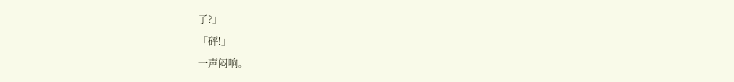了?」
「砰!」
一声闷响。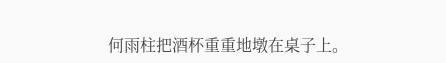何雨柱把酒杯重重地墩在桌子上。